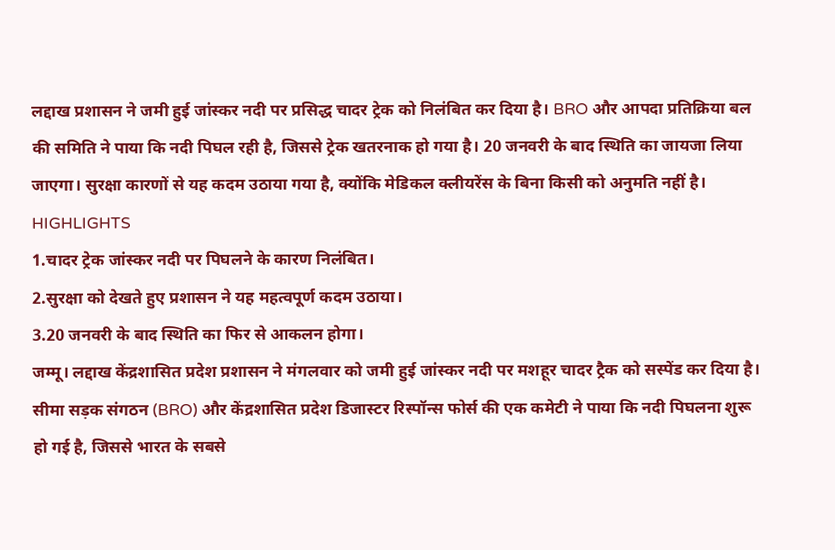लद्दाख प्रशासन ने जमी हुई जांस्कर नदी पर प्रसिद्ध चादर ट्रेक को निलंबित कर दिया है। BRO और आपदा प्रतिक्रिया बल की समिति ने पाया कि नदी पिघल रही है, जिससे ट्रेक खतरनाक हो गया है। 20 जनवरी के बाद स्थिति का जायजा लिया जाएगा। सुरक्षा कारणों से यह कदम उठाया गया है, क्योंकि मेडिकल क्लीयरेंस के बिना किसी को अनुमति नहीं है।
HIGHLIGHTS
1.चादर ट्रेक जांस्कर नदी पर पिघलने के कारण निलंबित।
2.सुरक्षा को देखते हुए प्रशासन ने यह महत्वपूर्ण कदम उठाया।
3.20 जनवरी के बाद स्थिति का फिर से आकलन होगा।
जम्मू। लद्दाख केंद्रशासित प्रदेश प्रशासन ने मंगलवार को जमी हुई जांस्कर नदी पर मशहूर चादर ट्रैक को सस्पेंड कर दिया है। सीमा सड़क संगठन (BRO) और केंद्रशासित प्रदेश डिजास्टर रिस्पॉन्स फोर्स की एक कमेटी ने पाया कि नदी पिघलना शुरू हो गई है, जिससे भारत के सबसे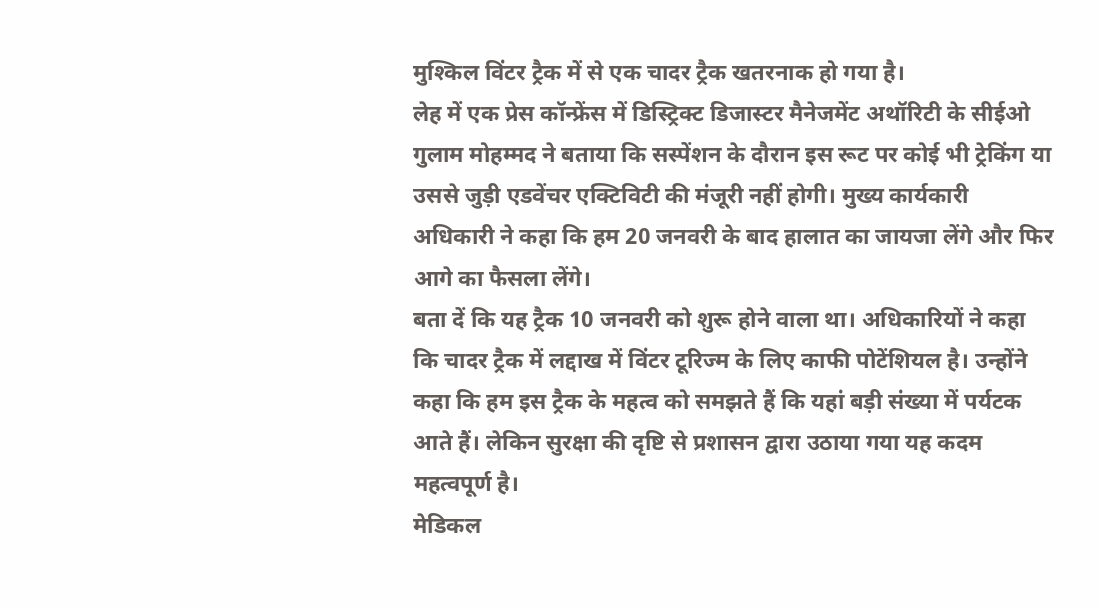मुश्किल विंटर ट्रैक में से एक चादर ट्रैक खतरनाक हो गया है।
लेह में एक प्रेस कॉन्फ्रेंस में डिस्ट्रिक्ट डिजास्टर मैनेजमेंट अथॉरिटी के सीईओ गुलाम मोहम्मद ने बताया कि सस्पेंशन के दौरान इस रूट पर कोई भी ट्रेकिंग या उससे जुड़ी एडवेंचर एक्टिविटी की मंजूरी नहीं होगी। मुख्य कार्यकारी अधिकारी ने कहा कि हम 20 जनवरी के बाद हालात का जायजा लेंगे और फिर आगे का फैसला लेंगे।
बता दें कि यह ट्रैक 10 जनवरी को शुरू होने वाला था। अधिकारियों ने कहा कि चादर ट्रैक में लद्दाख में विंटर टूरिज्म के लिए काफी पोटेंशियल है। उन्होंने कहा कि हम इस ट्रैक के महत्व को समझते हैं कि यहां बड़ी संख्या में पर्यटक आते हैं। लेकिन सुरक्षा की दृष्टि से प्रशासन द्वारा उठाया गया यह कदम महत्वपूर्ण है।
मेडिकल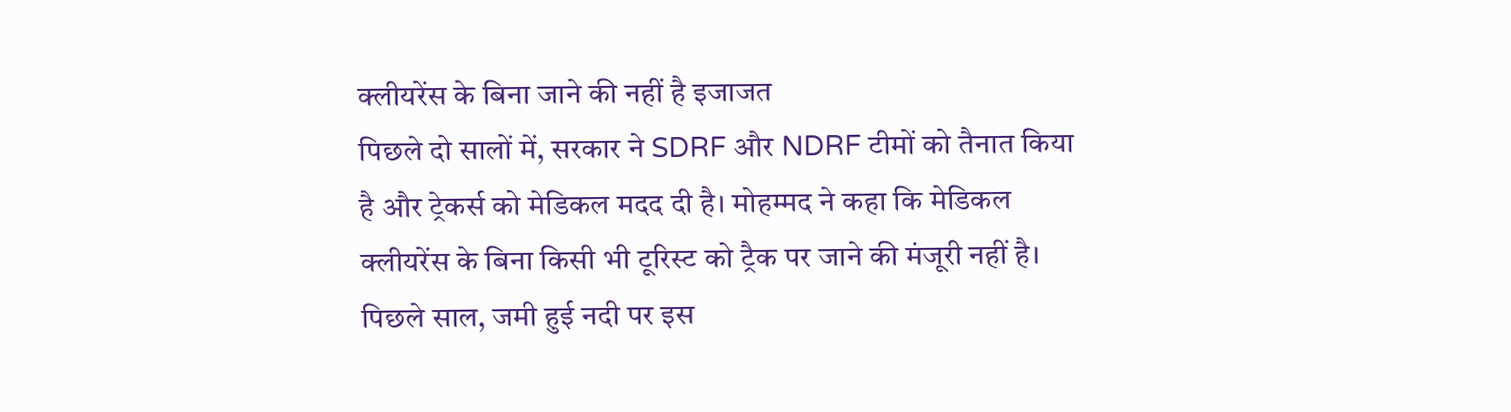क्लीयरेंस के बिना जाने की नहीं है इजाजत
पिछले दो सालों में, सरकार ने SDRF और NDRF टीमों को तैनात किया है और ट्रेकर्स को मेडिकल मदद दी है। मोहम्मद ने कहा कि मेडिकल क्लीयरेंस के बिना किसी भी टूरिस्ट को ट्रैक पर जाने की मंजूरी नहीं है।
पिछले साल, जमी हुई नदी पर इस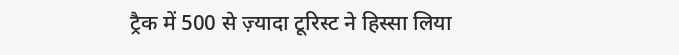ट्रैक में 500 से ज़्यादा टूरिस्ट ने हिस्सा लिया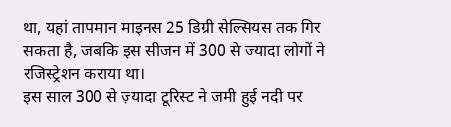था, यहां तापमान माइनस 25 डिग्री सेल्सियस तक गिर सकता है, जबकि इस सीजन में 300 से ज्यादा लोगों ने रजिस्ट्रेशन कराया था।
इस साल 300 से ज़्यादा टूरिस्ट ने जमी हुई नदी पर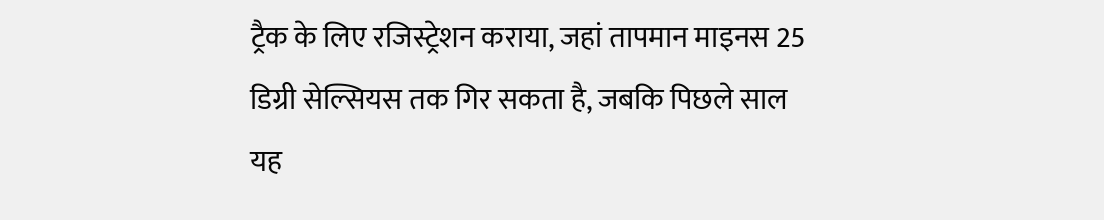ट्रैक के लिए रजिस्ट्रेशन कराया, जहां तापमान माइनस 25 डिग्री सेल्सियस तक गिर सकता है, जबकि पिछले साल यह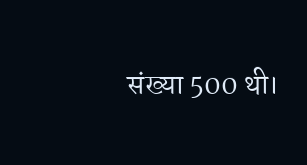संख्या 500 थी।